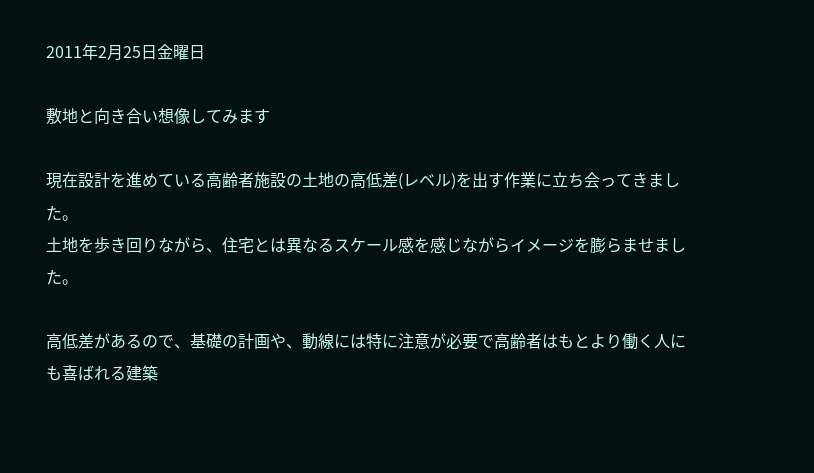2011年2月25日金曜日

敷地と向き合い想像してみます

現在設計を進めている高齢者施設の土地の高低差(レベル)を出す作業に立ち会ってきました。
土地を歩き回りながら、住宅とは異なるスケール感を感じながらイメージを膨らませました。

高低差があるので、基礎の計画や、動線には特に注意が必要で高齢者はもとより働く人にも喜ばれる建築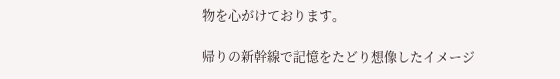物を心がけております。

帰りの新幹線で記憶をたどり想像したイメージ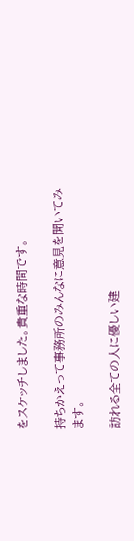をスケッチしました。貴重な時間です。

持ちかえって事務所のみんなに意見を聞いてみます。

訪れる全ての人に優しい建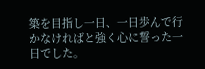築を目指し一日、一日歩んで行かなければと強く心に誓った一日でした。